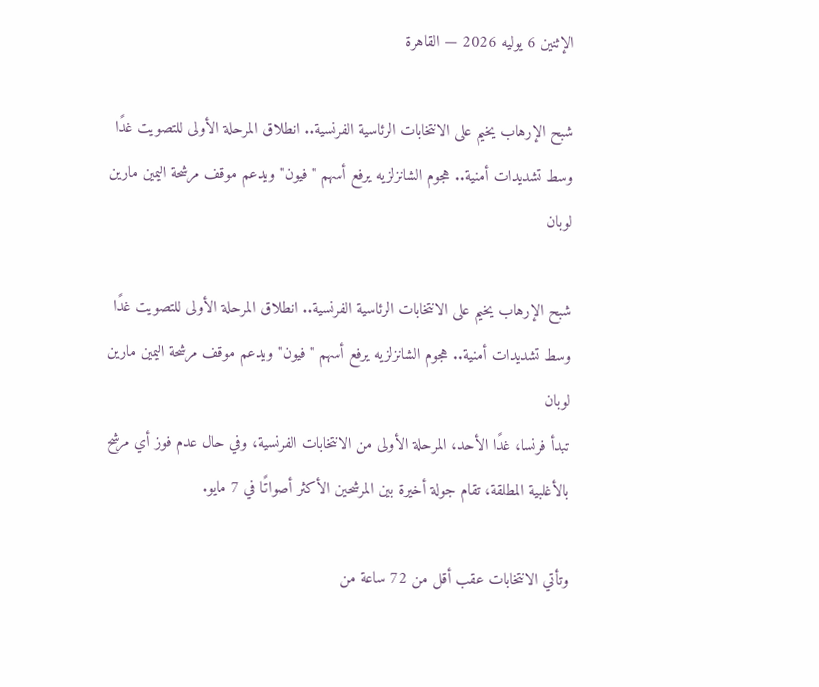الإثنين 6 يوليه 2026 — القاهرة

شبح الإرهاب يخيم على الانتخابات الرئاسية الفرنسية.. انطلاق المرحلة الأولى للتصويت غدًا وسط تشديدات أمنية.. هجوم الشانزلزيه يرفع أسهم "فيون" ويدعم موقف مرشحة اليمين مارين لوبان

شبح الإرهاب يخيم على الانتخابات الرئاسية الفرنسية.. انطلاق المرحلة الأولى للتصويت غدًا وسط تشديدات أمنية.. هجوم الشانزلزيه يرفع أسهم "فيون" ويدعم موقف مرشحة اليمين مارين لوبان
تبدأ فرنسا، غدًا الأحد، المرحلة الأولى من الانتخابات الفرنسية، وفي حال عدم فوز أي مرشح بالأغلبية المطلقة، تقام جولة أخيرة بين المرشحين الأكثر أصواتًا في 7 مايو.

وتأتي الانتخابات عقب أقل من 72 ساعة من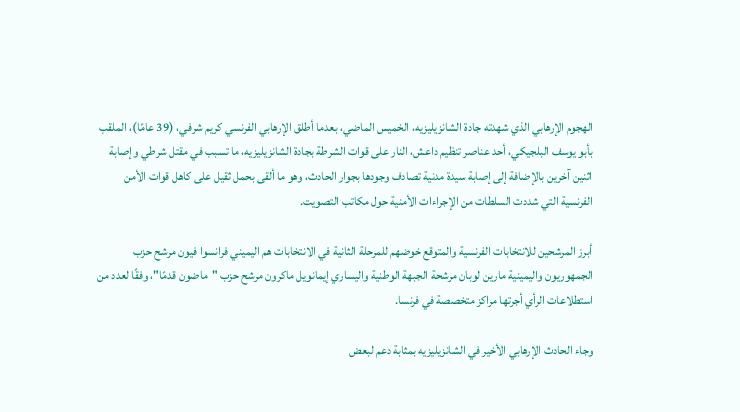الهجوم الإرهابي الذي شهدته جادة الشانزيليزيه، الخميس الماضي، بعدما أطلق الإرهابي الفرنسي كريم شرفي، (39 عامًا)، الملقب بأبو يوسف البلجيكي، أحد عناصر تنظيم داعش، النار على قوات الشرطة بجادة الشانزيليزيه، ما تسبب في مقتل شرطي وإصابة اثنين آخرين بالإضافة إلى إصابة سيدة مدنية تصادف وجودها بجوار الحادث، وهو ما ألقى بحمل ثقيل على كاهل قوات الأمن الفرنسية التي شددت السلطات من الإجراءات الأمنية حول مكاتب التصويت.

أبرز المرشحين للانتخابات الفرنسية والمتوقع خوضهم للمرحلة الثانية في الانتخابات هم اليميني فرانسوا فيون مرشح حزب الجمهوريون واليمينية مارين لوبان مرشحة الجبهة الوطنية واليساري إيمانويل ماكرون مرشح حزب "ماضون قدمًا"، وفقًا لعدد من استطلاعات الرأي أجرتها مراكز متخصصة في فرنسا.

وجاء الحادث الإرهابي الأخير في الشانزيليزيه بمثابة دعم لبعض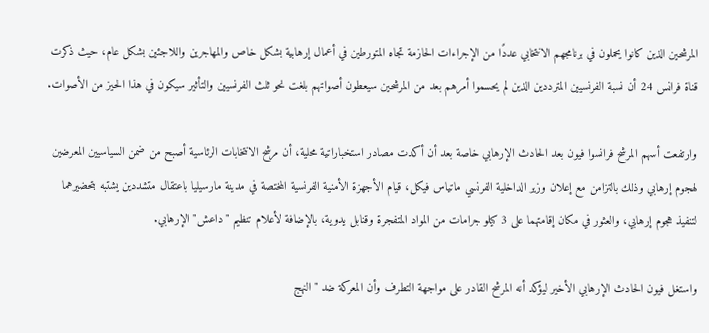المرشحين الذين كانوا يحملون في برنامجهم الانتخابي عددًا من الإجراءات الحازمة تجاه المتورطين في أعمال إرهابية بشكل خاص والمهاجرين واللاجئين بشكل عام، حيث ذكرت قناة فرانس 24 أن نسبة الفرنسيين المترددين الذين لم يحسموا أمرهم بعد من المرشحين سيعطون أصواتهم بلغت نحو ثلث الفرنسيين والتأثير سيكون في هذا الحيز من الأصوات.

وارتفعت أسهم المرشح فرانسوا فيون بعد الحادث الإرهابي خاصة بعد أن أكدت مصادر استخباراتية محلية، أن مرشح الانتخابات الرئاسية أصبح من ضمن السياسيين المعرضين لهجوم إرهابي وذلك بالتزامن مع إعلان وزير الداخلية الفرنسي ماتياس فيكل، قيام الأجهزة الأمنية الفرنسية المختصة في مدينة مارسيليا باعتقال متشددين يشتبه بتحضيرهما لتنفيذ هجوم إرهابي، والعثور في مكان إقامتهما على 3 كيلو جرامات من المواد المتفجرة وقنابل يدوية، بالإضافة لأعلام تنظيم "داعش" الإرهابي.

واستغل فيون الحادث الإرهابي الأخير ليؤكد أنه المرشح القادر على مواجهة التطرف وأن المعركة ضد "النهج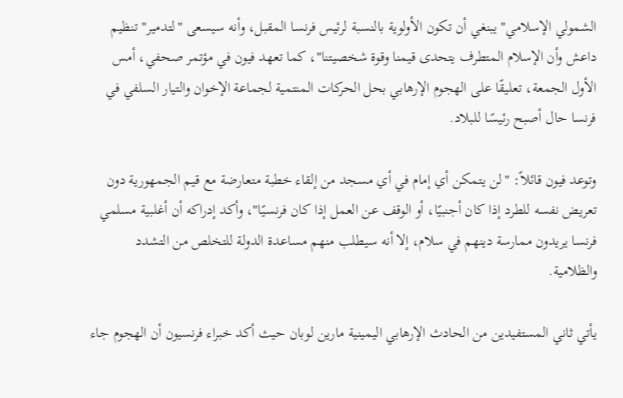الشمولي الإسلامي" يبنغي أن تكون الأولوية بالنسبة لرئيس فرنسا المقبل، وأنه سيسعى "لتدمير" تنظيم داعش وأن الإسلام المتطرف يتحدى قيمنا وقوة شخصيتنا"، كما تعهد فيون في مؤتمر صحفي، أمس الأول الجمعة، تعليقًا على الهجوم الإرهابي بحل الحركات المنتمية لجماعة الإخوان والتيار السلفي في فرنسا حال أصبح رئيسًا للبلاد.

وتوعد فيون قائلاً: "لن يتمكن أي إمام في أي مسجد من إلقاء خطبة متعارضة مع قيم الجمهورية دون تعريض نفسه للطرد إذا كان أجنبيًا، أو الوقف عن العمل إذا كان فرنسيًا"، وأكد إدراكه أن أغلبية مسلمي فرنسا يريدون ممارسة دينهم في سلام، إلا أنه سيطلب منهم مساعدة الدولة للتخلص من التشدد والظلامية.

يأتي ثاني المستفيدين من الحادث الإرهابي اليمينية مارين لوبان حيث أكد خبراء فرنسيون أن الهجوم جاء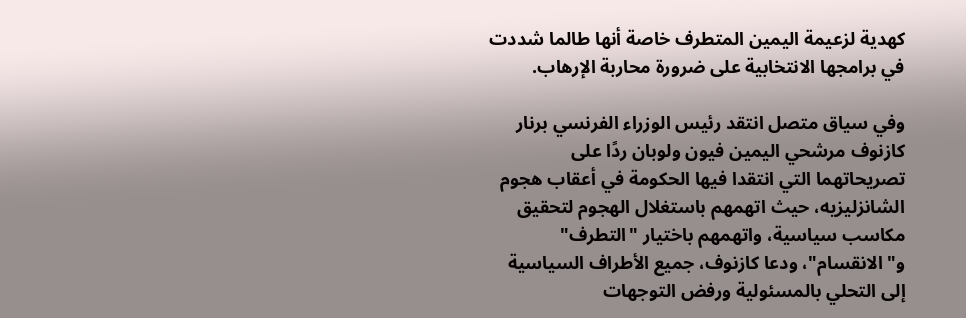كهدية لزعيمة اليمين المتطرف خاصة أنها طالما شددت في برامجها الانتخابية على ضرورة محاربة الإرهاب.

وفي سياق متصل انتقد رئيس الوزراء الفرنسي برنار كازنوف مرشحي اليمين فيون ولوبان ردًا على تصريحاتهما التي انتقدا فيها الحكومة في أعقاب هجوم الشانزليزيه، حيث اتهمهم باستغلال الهجوم لتحقيق مكاسب سياسية، واتهمهم باختيار "التطرف" و"الانقسام"، ودعا كازنوف، جميع الأطراف السياسية إلى التحلي بالمسئولية ورفض التوجهات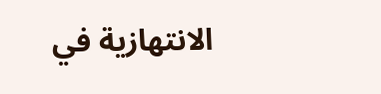الانتهازية في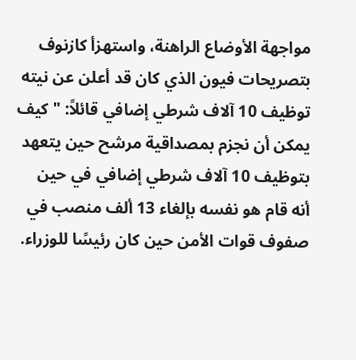مواجهة الأوضاع الراهنة، واستهزأ كازنوف بتصريحات فيون الذي كان قد أعلن عن نيته توظيف 10 آلاف شرطي إضافي قائلاً: "كيف يمكن أن نجزم بمصداقية مرشح حين يتعهد بتوظيف 10 آلاف شرطي إضافي في حين أنه قام هو نفسه بإلغاء 13 ألف منصب في صفوف قوات الأمن حين كان رئيسًا للوزراء.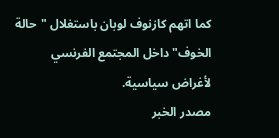كما اتهم كازنوف لوبان باستغلال "حالة الخوف" داخل المجتمع الفرنسي لأغراض سياسية.
مصدر الخبر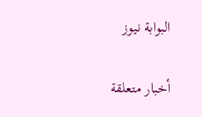البوابة نيوز

أخبار متعلقة